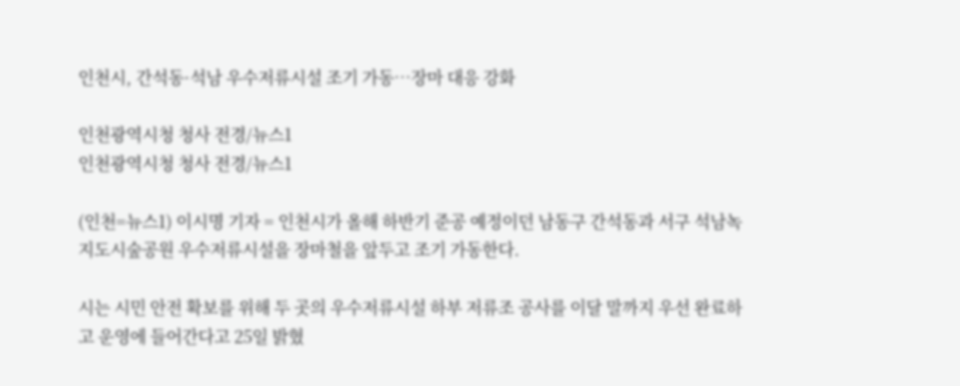인천시, 간석동·석남 우수저류시설 조기 가동…장마 대응 강화

인천광역시청 청사 전경/뉴스1
인천광역시청 청사 전경/뉴스1

(인천=뉴스1) 이시명 기자 = 인천시가 올해 하반기 준공 예정이던 남동구 간석동과 서구 석남녹지도시숲공원 우수저류시설을 장마철을 앞두고 조기 가동한다.

시는 시민 안전 확보를 위해 두 곳의 우수저류시설 하부 저류조 공사를 이달 말까지 우선 완료하고 운영에 들어간다고 25일 밝혔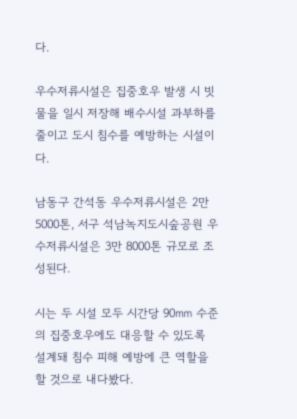다.

우수저류시설은 집중호우 발생 시 빗물을 일시 저장해 배수시설 과부하를 줄이고 도시 침수를 예방하는 시설이다.

남동구 간석동 우수저류시설은 2만 5000톤, 서구 석남녹지도시숲공원 우수저류시설은 3만 8000톤 규모로 조성된다.

시는 두 시설 모두 시간당 90㎜ 수준의 집중호우에도 대응할 수 있도록 설계돼 침수 피해 예방에 큰 역할을 할 것으로 내다봤다.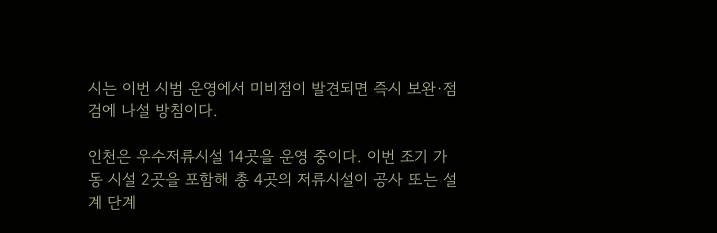시는 이번 시범 운영에서 미비점이 발견되면 즉시 보완·점검에 나설 방침이다.

인천은 우수저류시설 14곳을 운영 중이다. 이번 조기 가동 시설 2곳을 포함해 총 4곳의 저류시설이 공사 또는 설계 단계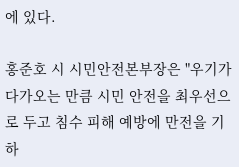에 있다.

홍준호 시 시민안전본부장은 "우기가 다가오는 만큼 시민 안전을 최우선으로 두고 침수 피해 예방에 만전을 기하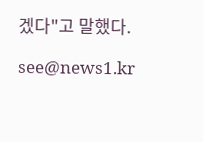겠다"고 말했다.

see@news1.kr